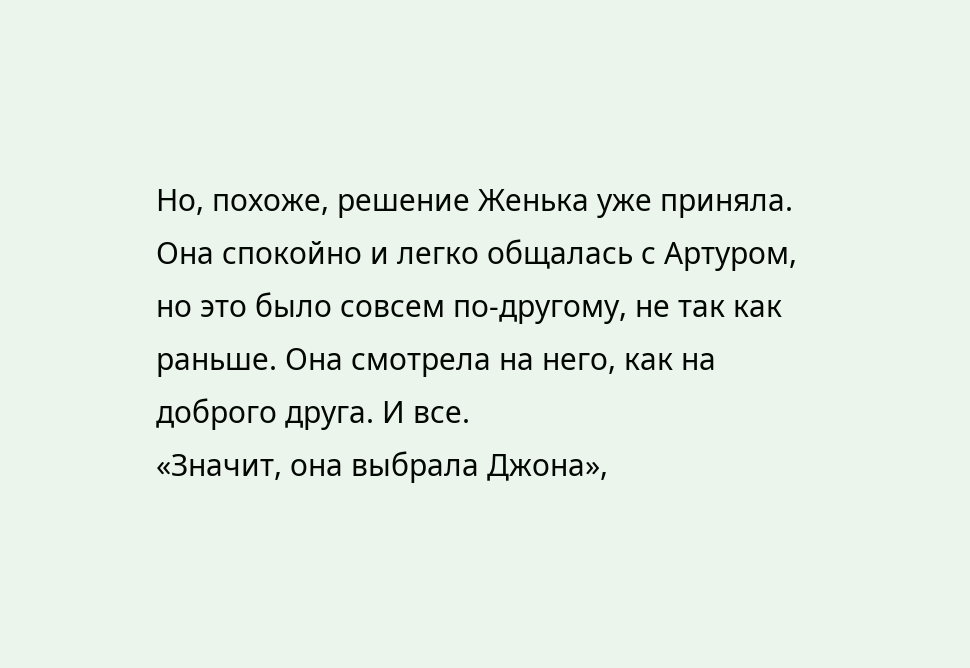Но, похоже, решение Женька уже приняла. Она спокойно и легко общалась с Артуром, но это было совсем по-другому, не так как раньше. Она смотрела на него, как на доброго друга. И все.
«Значит, она выбрала Джона»,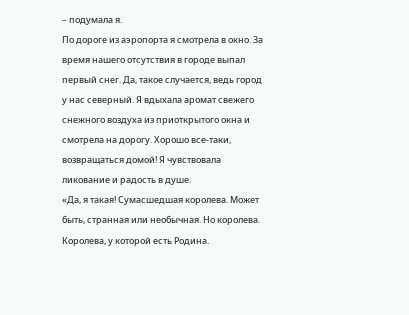– подумала я.
По дороге из аэропорта я смотрела в окно. За время нашего отсутствия в городе выпал первый снег. Да, такое случается, ведь город у нас северный. Я вдыхала аромат свежего снежного воздуха из приоткрытого окна и смотрела на дорогу. Хорошо все-таки, возвращаться домой! Я чувствовала ликование и радость в душе.
«Да, я такая! Сумасшедшая королева. Может быть, странная или необычная. Но королева. Королева, у которой есть Родина.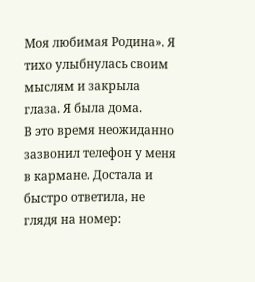Моя любимая Родина». Я тихо улыбнулась своим мыслям и закрыла глаза. Я была дома.
В это время неожиданно зазвонил телефон у меня в кармане. Достала и быстро ответила, не глядя на номер: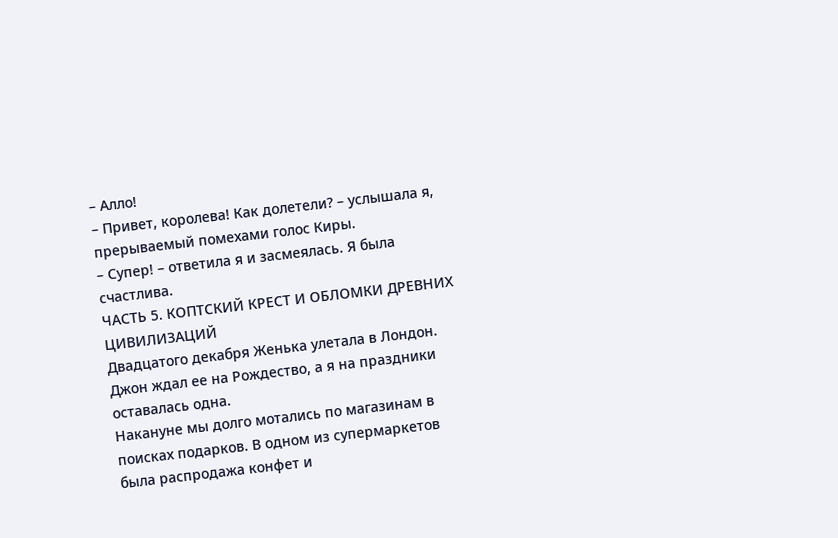– Алло!
– Привет, королева! Как долетели? – услышала я, прерываемый помехами голос Киры.
– Супер! – ответила я и засмеялась. Я была счастлива.
ЧАСТЬ 5. КОПТСКИЙ КРЕСТ И ОБЛОМКИ ДРЕВНИХ ЦИВИЛИЗАЦИЙ
Двадцатого декабря Женька улетала в Лондон. Джон ждал ее на Рождество, а я на праздники оставалась одна.
Накануне мы долго мотались по магазинам в поисках подарков. В одном из супермаркетов была распродажа конфет и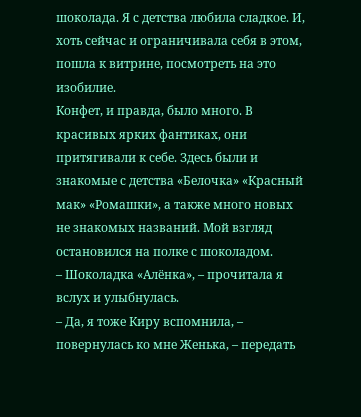шоколада. Я с детства любила сладкое. И, хоть сейчас и ограничивала себя в этом, пошла к витрине, посмотреть на это изобилие.
Конфет, и правда, было много. В красивых ярких фантиках, они притягивали к себе. Здесь были и знакомые с детства «Белочка» «Красный мак» «Ромашки», а также много новых не знакомых названий. Мой взгляд остановился на полке с шоколадом.
– Шоколадка «Алёнка», – прочитала я вслух и улыбнулась.
– Да, я тоже Киру вспомнила, – повернулась ко мне Женька, – передать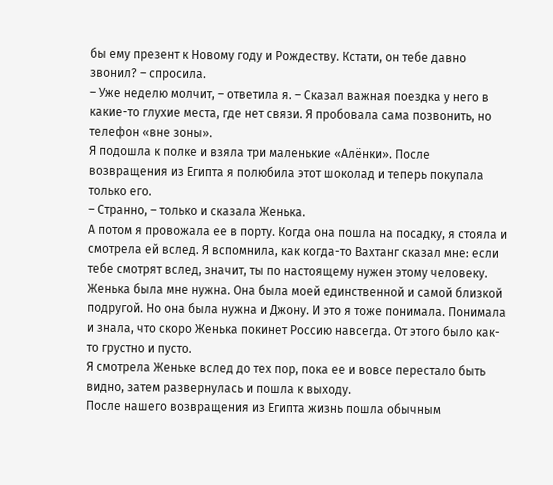бы ему презент к Новому году и Рождеству. Кстати, он тебе давно звонил? – спросила.
– Уже неделю молчит, – ответила я. – Сказал важная поездка у него в какие-то глухие места, где нет связи. Я пробовала сама позвонить, но телефон «вне зоны».
Я подошла к полке и взяла три маленькие «Алёнки». После возвращения из Египта я полюбила этот шоколад и теперь покупала только его.
– Странно, – только и сказала Женька.
А потом я провожала ее в порту. Когда она пошла на посадку, я стояла и смотрела ей вслед. Я вспомнила, как когда-то Вахтанг сказал мне: если тебе смотрят вслед, значит, ты по настоящему нужен этому человеку.
Женька была мне нужна. Она была моей единственной и самой близкой подругой. Но она была нужна и Джону. И это я тоже понимала. Понимала и знала, что скоро Женька покинет Россию навсегда. От этого было как-то грустно и пусто.
Я смотрела Женьке вслед до тех пор, пока ее и вовсе перестало быть видно, затем развернулась и пошла к выходу.
После нашего возвращения из Египта жизнь пошла обычным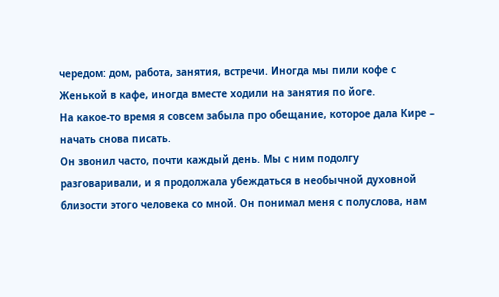чередом: дом, работа, занятия, встречи. Иногда мы пили кофе с Женькой в кафе, иногда вместе ходили на занятия по йоге.
На какое-то время я совсем забыла про обещание, которое дала Кире – начать снова писать.
Он звонил часто, почти каждый день. Мы с ним подолгу разговаривали, и я продолжала убеждаться в необычной духовной близости этого человека со мной. Он понимал меня с полуслова, нам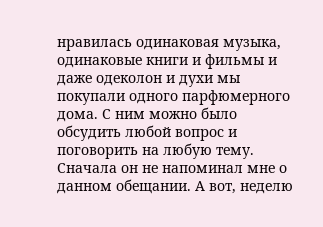нравилась одинаковая музыка, одинаковые книги и фильмы и даже одеколон и духи мы покупали одного парфюмерного дома. С ним можно было обсудить любой вопрос и поговорить на любую тему.
Сначала он не напоминал мне о данном обещании. А вот, неделю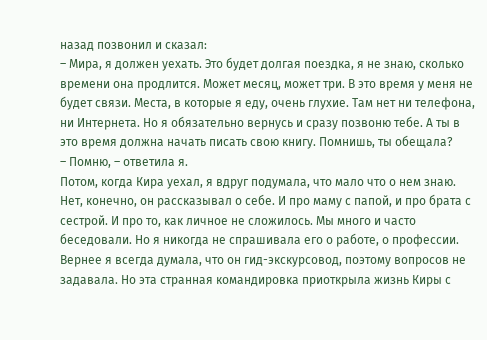назад позвонил и сказал:
– Мира, я должен уехать. Это будет долгая поездка, я не знаю, сколько времени она продлится. Может месяц, может три. В это время у меня не будет связи. Места, в которые я еду, очень глухие. Там нет ни телефона, ни Интернета. Но я обязательно вернусь и сразу позвоню тебе. А ты в это время должна начать писать свою книгу. Помнишь, ты обещала?
– Помню, – ответила я.
Потом, когда Кира уехал, я вдруг подумала, что мало что о нем знаю. Нет, конечно, он рассказывал о себе. И про маму с папой, и про брата с сестрой. И про то, как личное не сложилось. Мы много и часто беседовали. Но я никогда не спрашивала его о работе, о профессии. Вернее я всегда думала, что он гид-экскурсовод, поэтому вопросов не задавала. Но эта странная командировка приоткрыла жизнь Киры с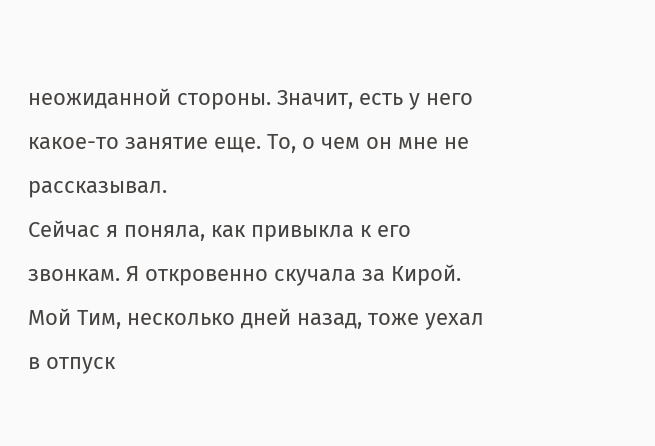неожиданной стороны. Значит, есть у него какое-то занятие еще. То, о чем он мне не рассказывал.
Сейчас я поняла, как привыкла к его звонкам. Я откровенно скучала за Кирой.
Мой Тим, несколько дней назад, тоже уехал в отпуск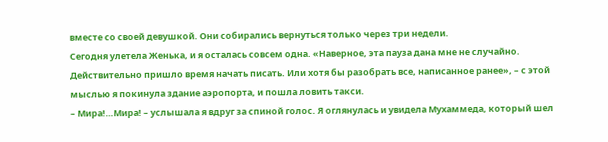вместе со своей девушкой. Они собирались вернуться только через три недели.
Сегодня улетела Женька, и я осталась совсем одна. «Наверное, эта пауза дана мне не случайно. Действительно пришло время начать писать. Или хотя бы разобрать все, написанное ранее», – с этой мыслью я покинула здание аэропорта, и пошла ловить такси.
– Мира!…Мира! – услышала я вдруг за спиной голос. Я оглянулась и увидела Мухаммеда, который шел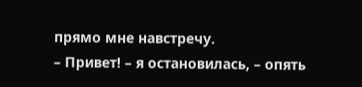прямо мне навстречу.
– Привет! – я остановилась, – опять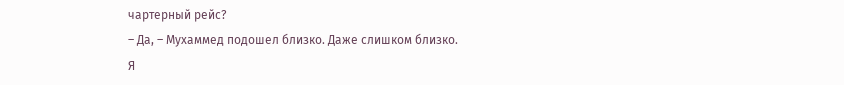чартерный рейс?
– Да, – Мухаммед подошел близко. Даже слишком близко.
Я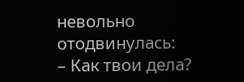невольно отодвинулась:
– Как твои дела?